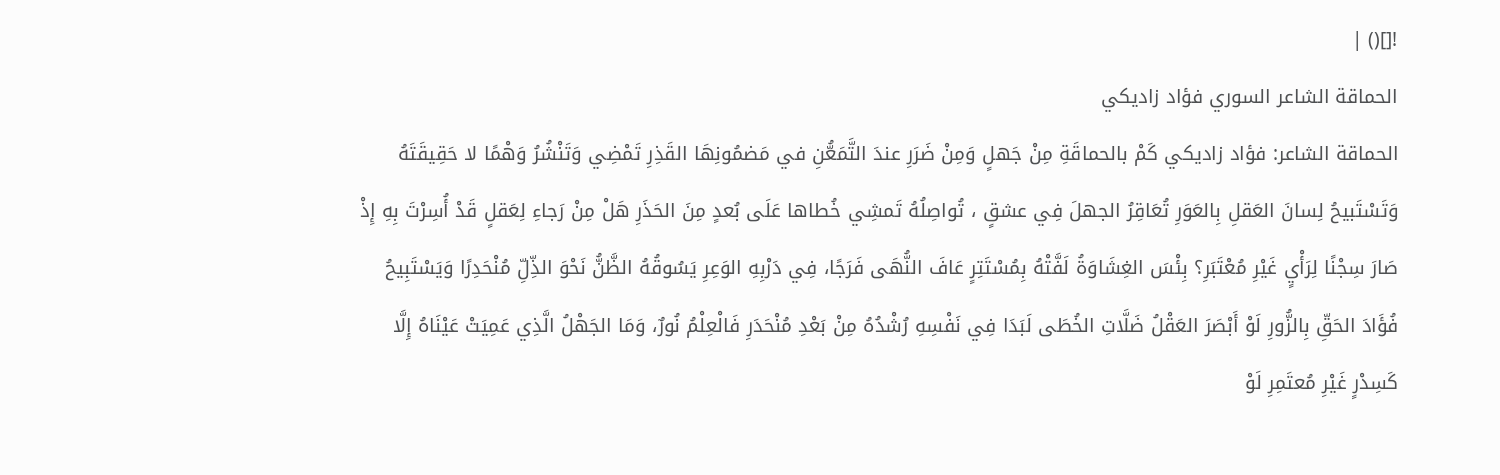![]() |
الحماقة الشاعر السوري فؤاد زاديكي
الحماقة الشاعر: فؤاد زاديكي كَمْ بالحماقَةِ مِنْ جَهلٍ وَمِنْ ضَرَرِ عندَ التَّمَعُّنِ في مَضمُونِهَا القَذِرِ تَمْضِي وَتَنْشُرُ وَهْمًا لا حَقِيقَتَهُ وَتَسْتَبيحُ لِسانَ العَقلِ بِالعَوَرِ تُعَاقِرُ الجهلَ فِي عشقٍ ، تُواصِلُهُ تَمشِي خُطاها عَلَى بُعدٍ مِنَ الحَذَرِ هَلْ مِنْ رَجاءِ لِعَقلٍ قَدْ أُسِرْتَ بِهِ إِذْ صَارَ سِجْنًا لِرَأْيٍ غَيْرِ مُعْتَبَرِ؟ بِئْسَ الغِشَاوَةُ لَفَّتْهُ بِمُسْتَتِرٍ عَافَ النُّهَى فَرَجًا، فِي دَرْبِهِ الوَعِرِ يَسُوقُهُ الظَّنُّ نَحْوَ الذِّلِّ مُنْحَدِرًا وَيَسْتَبِيحُ فُؤَادَ الحَقِّ بِالزُّورِ لَوْ أَبْصَرَ العَقْلُ ضَلَّاتِ الخُطَى لَبَدَا فِي نَفْسِهِ رُشْدُهُ مِنْ بَعْدِ مُنْحَدَرِ فَالْعِلْمُ نُورٌ، وَمَا الجَهْلُ الَّذِي عَمِيَتْ عَيْنَاهُ إِلَّا كَسِدْرٍ غَيْرِ مُعتَمِرِ لَوْ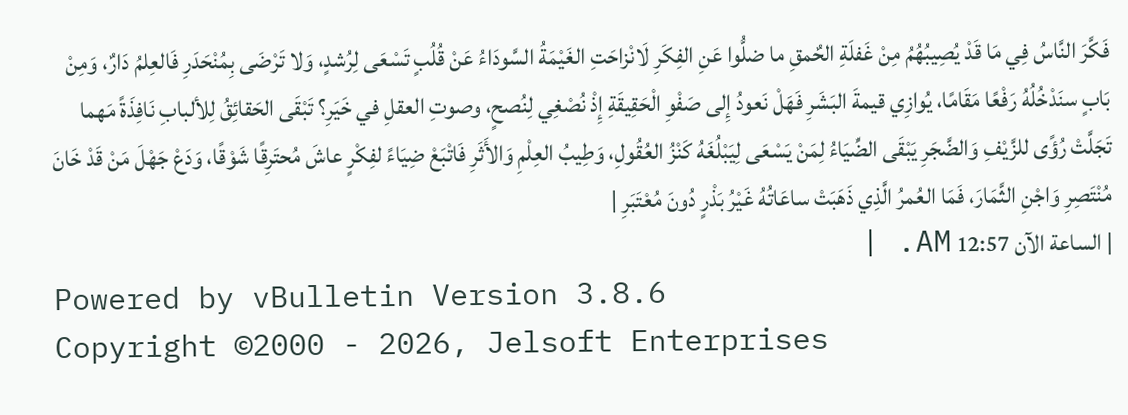فَكَّرَ النَّاسُ فِي مَا قَدْ يُصِيبُهُمُ مِنْ غَفلَةِ الحٌمقِ ما ضلُّوا عَنِ الفِكَرِ لَانْزاحَتِ الغَيْمَةُ السَّودَاءُ عَنْ قُلُبٍ تَسْعَى لِرُشدٍ، وَلا تَرْضَى بِمُنْحَدَرِ فَالعِلمُ دَارٌ، وَمِنْ بَابٍ سنَدْخُلُهُ رَفْعًا مَقَامًا، يُوازِي قيمةَ البَشَرِ فَهَلْ نَعودُ إِلى صَفْوِ الْحَقِيقَةِ إِذْ نُصْغِي لِنُصحٍ، وصوتِ العقلِ في خَيَرِ؟ تَبْقَى الحَقائِقُ لِلألبابِ نَافِذَةً مَهما تَجَلَّتْ رُؤًى للزَّيْفِ وَالضَّجَرِ يَبْقَى الضِّيَاءُ لِمَنْ يَسْعَى لِيَبْلُغَهُ كَنْزُ العُقُولِ، وَطِيبُ العِلْمِ وَالأَثَرِ فَاتْبَعْ ضِيَاءً لفِكْرٍ عاشَ مُحتَرِقًا شَوْقًا، وَدَعْ جَهْلَ مَنْ قَدْ خَانَ مُنْتَصِرِ وَاجْنِ الثَّمَارَ، فَمَا العُمرُ الَّذِي ذَهَبَتْ ساعَاتُهُ غَيْرُ بَذْرٍ دُونَ مُعْتَبَرِ |
| الساعة الآن 12:57 AM. |
Powered by vBulletin Version 3.8.6
Copyright ©2000 - 2026, Jelsoft Enterprises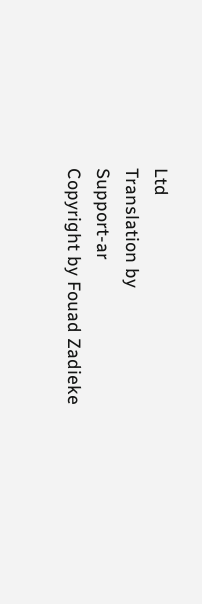Ltd
Translation by
Support-ar
Copyright by Fouad Zadieke